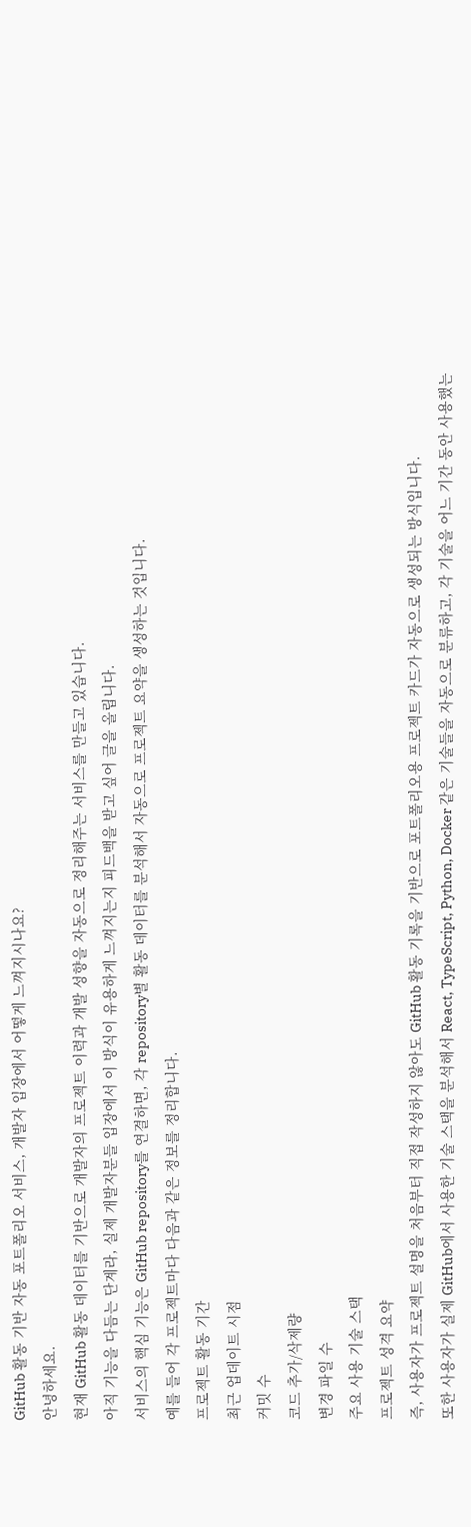GitHub 활동 기반 자동 포트폴리오 서비스, 개발자 입장에서 어떻게 느껴지시나요?
안녕하세요.
현재 GitHub 활동 데이터를 기반으로 개발자의 프로젝트 이력과 개발 성향을 자동으로 정리해주는 서비스를 만들고 있습니다.
아직 기능을 다듬는 단계라, 실제 개발자분들 입장에서 이 방식이 유용하게 느껴지는지 피드백을 받고 싶어 글을 올립니다.
서비스의 핵심 기능은 GitHub repository를 연결하면, 각 repository별 활동 데이터를 분석해서 자동으로 프로젝트 요약을 생성하는 것입니다.
예를 들어 각 프로젝트마다 다음과 같은 정보를 정리합니다.
프로젝트 활동 기간
최근 업데이트 시점
커밋 수
코드 추가/삭제량
변경 파일 수
주요 사용 기술 스택
프로젝트 성격 요약
즉, 사용자가 프로젝트 설명을 처음부터 직접 작성하지 않아도 GitHub 활동 기록을 기반으로 포트폴리오용 프로젝트 카드가 자동으로 생성되는 방식입니다.
또한 사용자가 실제 GitHub에서 사용한 기술 스택을 분석해서 React, TypeScript, Python, Docker 같은 기술들을 자동으로 분류하고, 각 기술을 어느 기간 동안 사용했는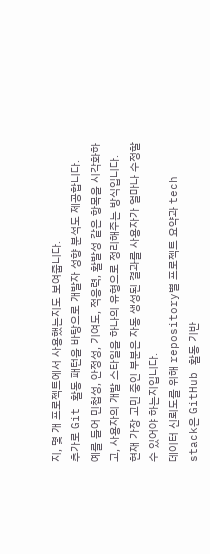지, 몇 개 프로젝트에서 사용했는지도 보여줍니다.
추가로 Git 활동 패턴을 바탕으로 개발자 성향 분석도 제공합니다.
예를 들어 민첩성, 안정성, 기여도, 적응력, 활발성 같은 항목을 시각화하고, 사용자의 개발 스타일을 하나의 유형으로 정리해주는 방식입니다.
현재 가장 고민 중인 부분은 자동 생성된 결과를 사용자가 얼마나 수정할 수 있어야 하는지입니다.
데이터 신뢰도를 위해 repository별 프로젝트 요약과 tech stack은 GitHub 활동 기반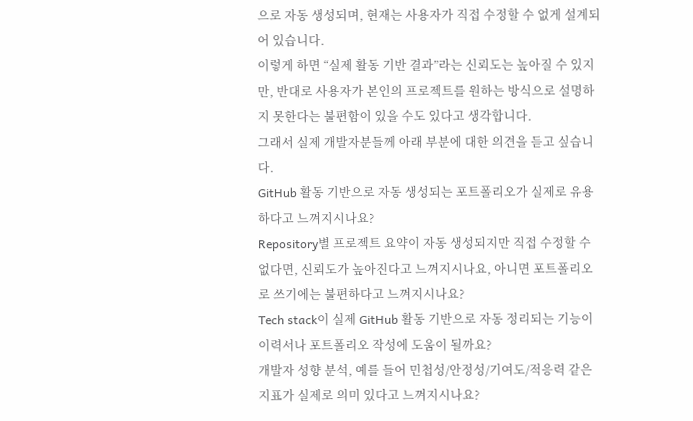으로 자동 생성되며, 현재는 사용자가 직접 수정할 수 없게 설계되어 있습니다.
이렇게 하면 “실제 활동 기반 결과”라는 신뢰도는 높아질 수 있지만, 반대로 사용자가 본인의 프로젝트를 원하는 방식으로 설명하지 못한다는 불편함이 있을 수도 있다고 생각합니다.
그래서 실제 개발자분들께 아래 부분에 대한 의견을 듣고 싶습니다.
GitHub 활동 기반으로 자동 생성되는 포트폴리오가 실제로 유용하다고 느껴지시나요?
Repository별 프로젝트 요약이 자동 생성되지만 직접 수정할 수 없다면, 신뢰도가 높아진다고 느껴지시나요, 아니면 포트폴리오로 쓰기에는 불편하다고 느껴지시나요?
Tech stack이 실제 GitHub 활동 기반으로 자동 정리되는 기능이 이력서나 포트폴리오 작성에 도움이 될까요?
개발자 성향 분석, 예를 들어 민첩성/안정성/기여도/적응력 같은 지표가 실제로 의미 있다고 느껴지시나요?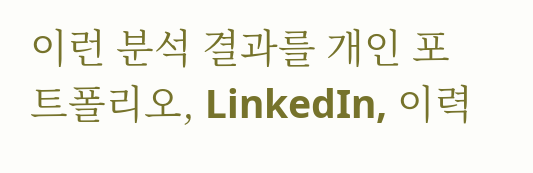이런 분석 결과를 개인 포트폴리오, LinkedIn, 이력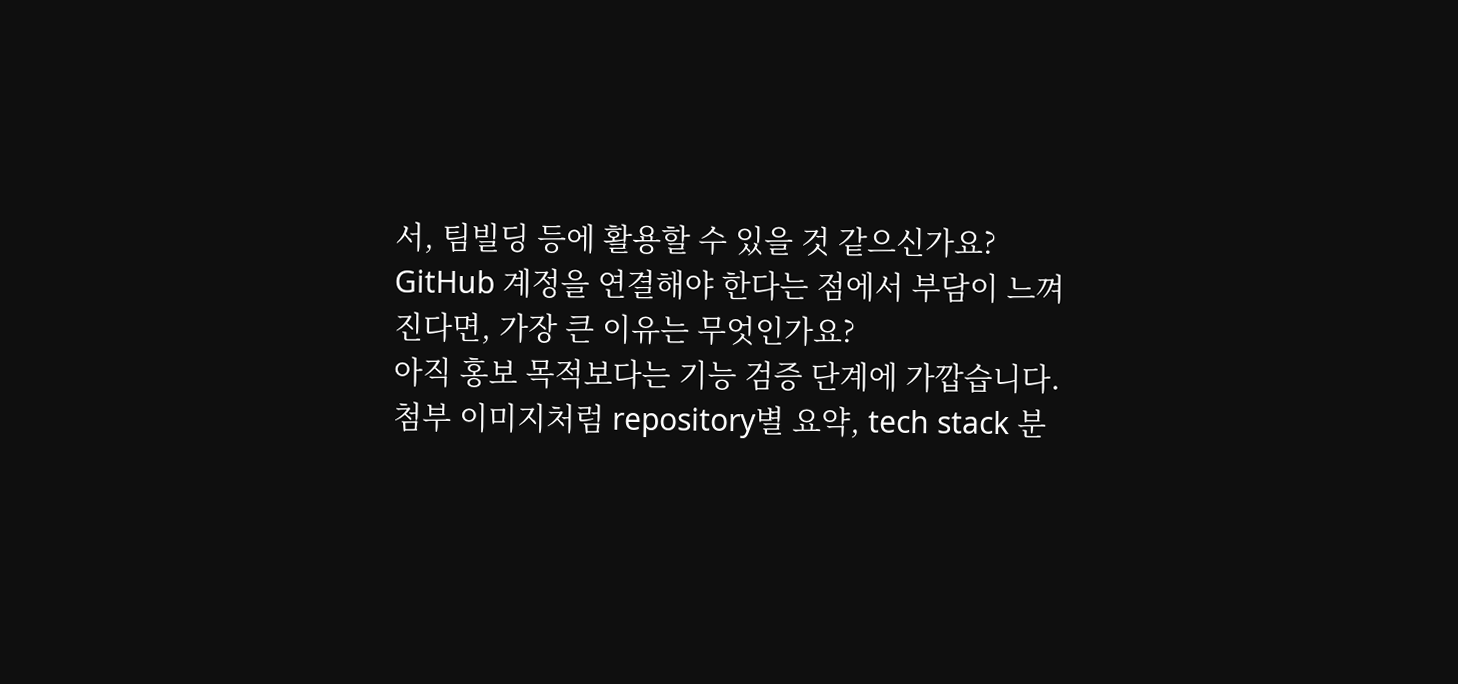서, 팀빌딩 등에 활용할 수 있을 것 같으신가요?
GitHub 계정을 연결해야 한다는 점에서 부담이 느껴진다면, 가장 큰 이유는 무엇인가요?
아직 홍보 목적보다는 기능 검증 단계에 가깝습니다.
첨부 이미지처럼 repository별 요약, tech stack 분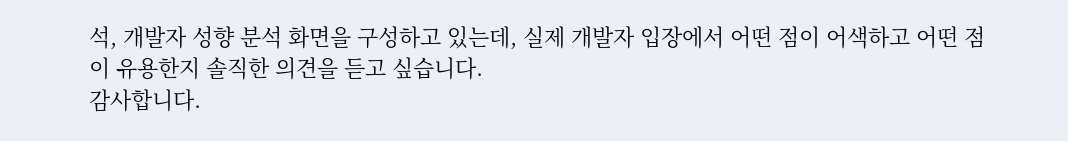석, 개발자 성향 분석 화면을 구성하고 있는데, 실제 개발자 입장에서 어떤 점이 어색하고 어떤 점이 유용한지 솔직한 의견을 듣고 싶습니다.
감사합니다.